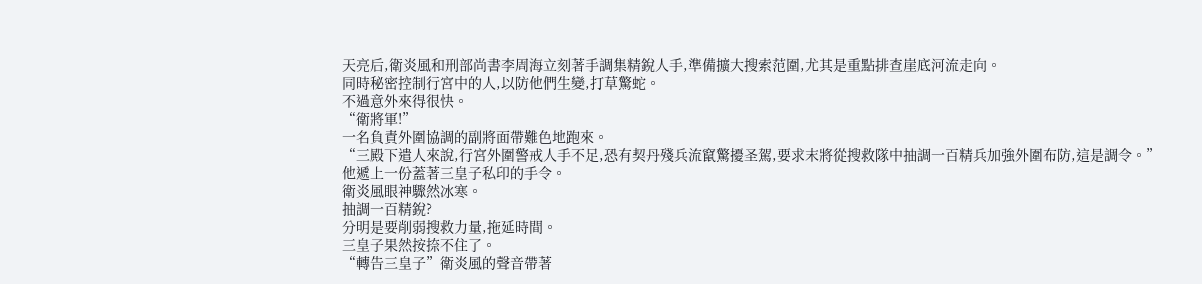天亮后,衛炎風和刑部尚書李周海立刻著手調集精銳人手,準備擴大搜索范圍,尤其是重點排查崖底河流走向。
同時秘密控制行宮中的人,以防他們生變,打草驚蛇。
不過意外來得很快。
“衛將軍!”
一名負責外圍協調的副將面帶難色地跑來。
“三殿下遣人來說,行宮外圍警戒人手不足,恐有契丹殘兵流竄驚擾圣駕,要求末將從搜救隊中抽調一百精兵加強外圍布防,這是調令。”
他遞上一份蓋著三皇子私印的手令。
衛炎風眼神驟然冰寒。
抽調一百精銳?
分明是要削弱搜救力量,拖延時間。
三皇子果然按捺不住了。
“轉告三皇子”衛炎風的聲音帶著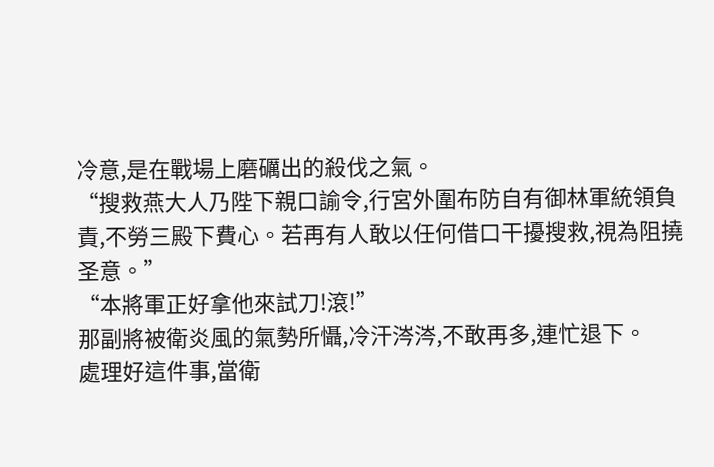冷意,是在戰場上磨礪出的殺伐之氣。
“搜救燕大人乃陛下親口諭令,行宮外圍布防自有御林軍統領負責,不勞三殿下費心。若再有人敢以任何借口干擾搜救,視為阻撓圣意。”
“本將軍正好拿他來試刀!滾!”
那副將被衛炎風的氣勢所懾,冷汗涔涔,不敢再多,連忙退下。
處理好這件事,當衛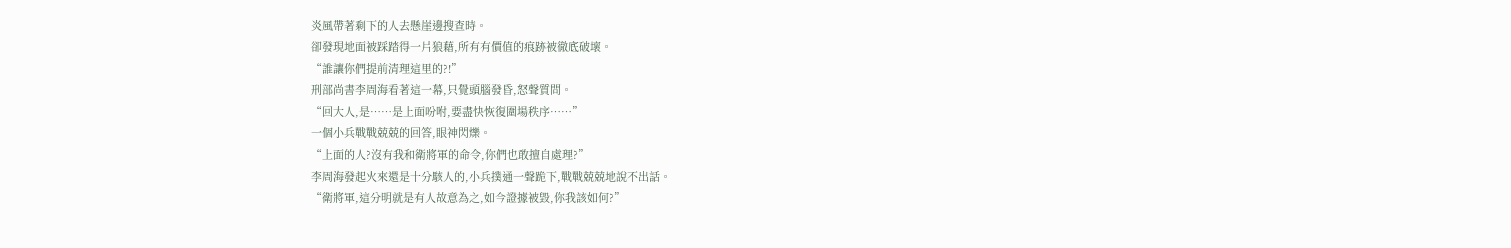炎風帶著剩下的人去懸崖邊搜查時。
卻發現地面被踩踏得一片狼藉,所有有價值的痕跡被徹底破壞。
“誰讓你們提前清理這里的?!”
刑部尚書李周海看著這一幕,只覺頭腦發昏,怒聲質問。
“回大人,是……是上面吩咐,要盡快恢復圍場秩序……”
一個小兵戰戰兢兢的回答,眼神閃爍。
“上面的人?沒有我和衛將軍的命令,你們也敢擅自處理?”
李周海發起火來還是十分駭人的,小兵撲通一聲跪下,戰戰兢兢地說不出話。
“衛將軍,這分明就是有人故意為之,如今證據被毀,你我該如何?”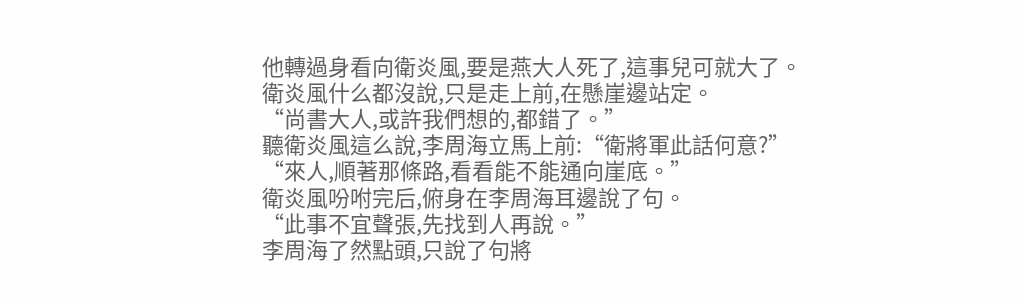他轉過身看向衛炎風,要是燕大人死了,這事兒可就大了。
衛炎風什么都沒說,只是走上前,在懸崖邊站定。
“尚書大人,或許我們想的,都錯了。”
聽衛炎風這么說,李周海立馬上前:“衛將軍此話何意?”
“來人,順著那條路,看看能不能通向崖底。”
衛炎風吩咐完后,俯身在李周海耳邊說了句。
“此事不宜聲張,先找到人再說。”
李周海了然點頭,只說了句將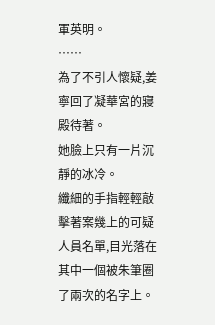軍英明。
……
為了不引人懷疑,姜寧回了凝華宮的寢殿待著。
她臉上只有一片沉靜的冰冷。
纖細的手指輕輕敲擊著案幾上的可疑人員名單,目光落在其中一個被朱筆圈了兩次的名字上。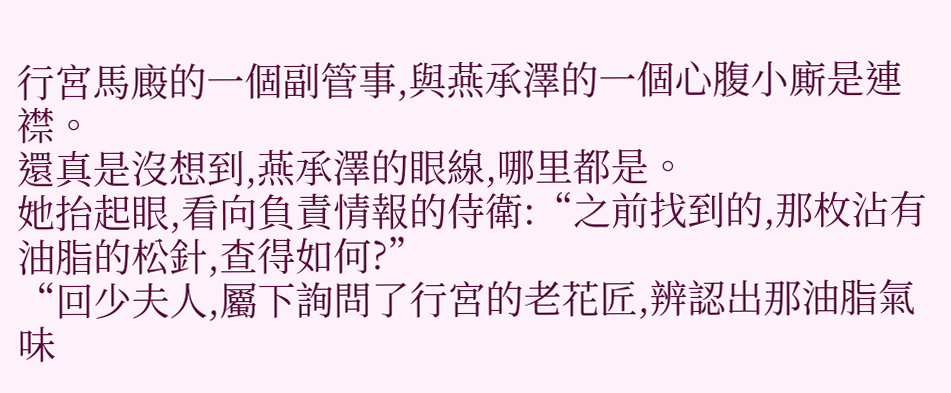行宮馬廄的一個副管事,與燕承澤的一個心腹小廝是連襟。
還真是沒想到,燕承澤的眼線,哪里都是。
她抬起眼,看向負責情報的侍衛:“之前找到的,那枚沾有油脂的松針,查得如何?”
“回少夫人,屬下詢問了行宮的老花匠,辨認出那油脂氣味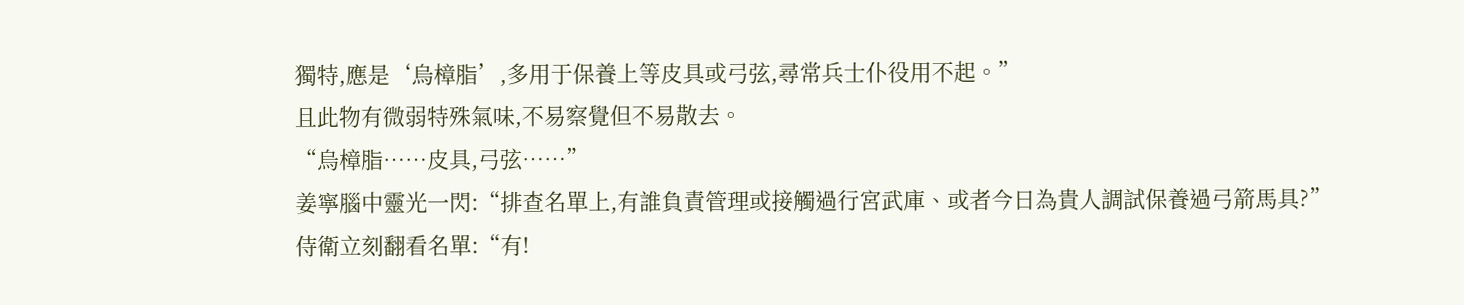獨特,應是‘烏樟脂’,多用于保養上等皮具或弓弦,尋常兵士仆役用不起。”
且此物有微弱特殊氣味,不易察覺但不易散去。
“烏樟脂……皮具,弓弦……”
姜寧腦中靈光一閃:“排查名單上,有誰負責管理或接觸過行宮武庫、或者今日為貴人調試保養過弓箭馬具?”
侍衛立刻翻看名單:“有!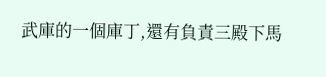武庫的一個庫丁,還有負責三殿下馬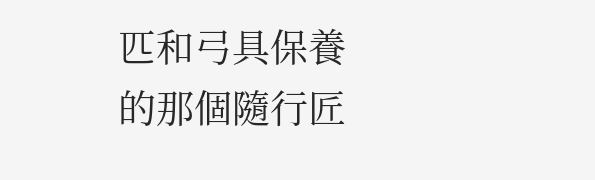匹和弓具保養的那個隨行匠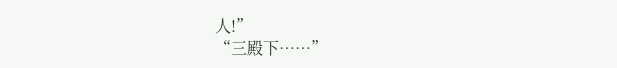人!”
“三殿下……”